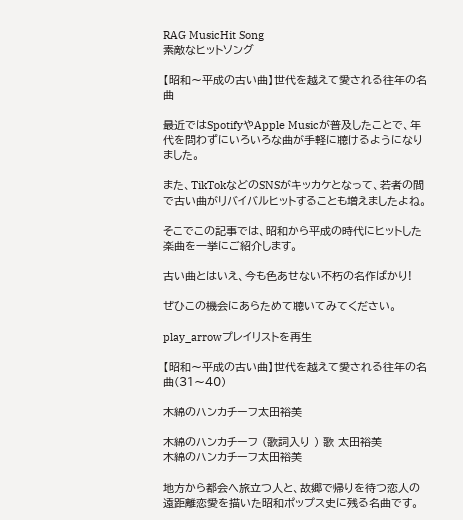RAG MusicHit Song
素敵なヒットソング

【昭和〜平成の古い曲】世代を越えて愛される往年の名曲

最近ではSpotifyやApple Musicが普及したことで、年代を問わずにいろいろな曲が手軽に聴けるようになりました。

また、TikTokなどのSNSがキッカケとなって、若者の間で古い曲がリバイバルヒットすることも増えましたよね。

そこでこの記事では、昭和から平成の時代にヒットした楽曲を一挙にご紹介します。

古い曲とはいえ、今も色あせない不朽の名作ばかり!

ぜひこの機会にあらためて聴いてみてください。

play_arrowプレイリストを再生

【昭和〜平成の古い曲】世代を越えて愛される往年の名曲(31〜40)

木綿のハンカチーフ太田裕美

木綿のハンカチーフ (歌詞入り ) 歌 太田裕美
木綿のハンカチーフ太田裕美

地方から都会へ旅立つ人と、故郷で帰りを待つ恋人の遠距離恋愛を描いた昭和ポップス史に残る名曲です。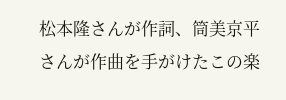松本隆さんが作詞、筒美京平さんが作曲を手がけたこの楽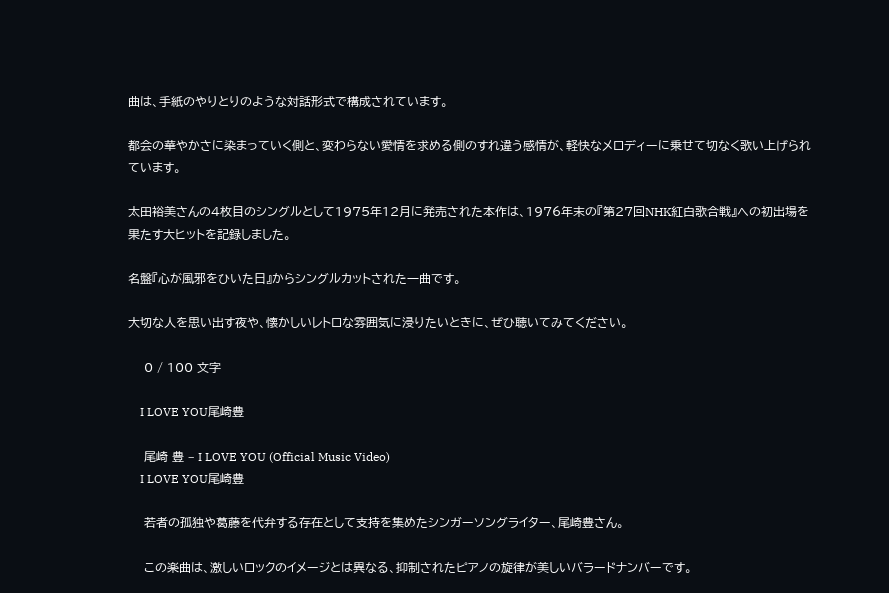曲は、手紙のやりとりのような対話形式で構成されています。

都会の華やかさに染まっていく側と、変わらない愛情を求める側のすれ違う感情が、軽快なメロディーに乗せて切なく歌い上げられています。

太田裕美さんの4枚目のシングルとして1975年12月に発売された本作は、1976年末の『第27回NHK紅白歌合戦』への初出場を果たす大ヒットを記録しました。

名盤『心が風邪をひいた日』からシングルカットされた一曲です。

大切な人を思い出す夜や、懐かしいレトロな雰囲気に浸りたいときに、ぜひ聴いてみてください。

    0 / 100 文字

    I LOVE YOU尾崎豊

    尾崎 豊 – I LOVE YOU (Official Music Video)
    I LOVE YOU尾崎豊

    若者の孤独や葛藤を代弁する存在として支持を集めたシンガーソングライター、尾崎豊さん。

    この楽曲は、激しいロックのイメージとは異なる、抑制されたピアノの旋律が美しいバラードナンバーです。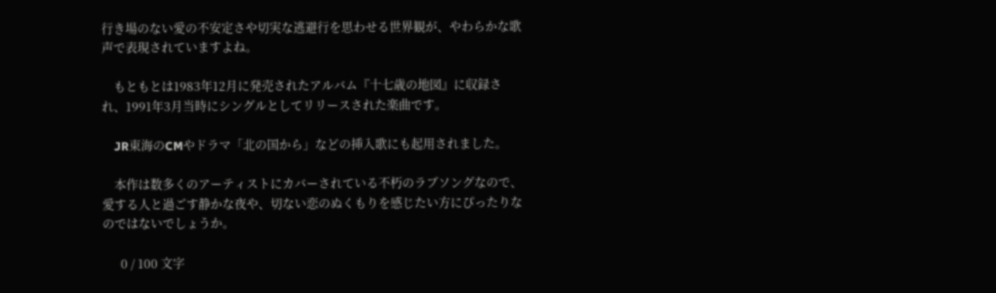行き場のない愛の不安定さや切実な逃避行を思わせる世界観が、やわらかな歌声で表現されていますよね。

    もともとは1983年12月に発売されたアルバム『十七歳の地図』に収録され、1991年3月当時にシングルとしてリリースされた楽曲です。

    JR東海のCMやドラマ「北の国から」などの挿入歌にも起用されました。

    本作は数多くのアーティストにカバーされている不朽のラブソングなので、愛する人と過ごす静かな夜や、切ない恋のぬくもりを感じたい方にぴったりなのではないでしょうか。

      0 / 100 文字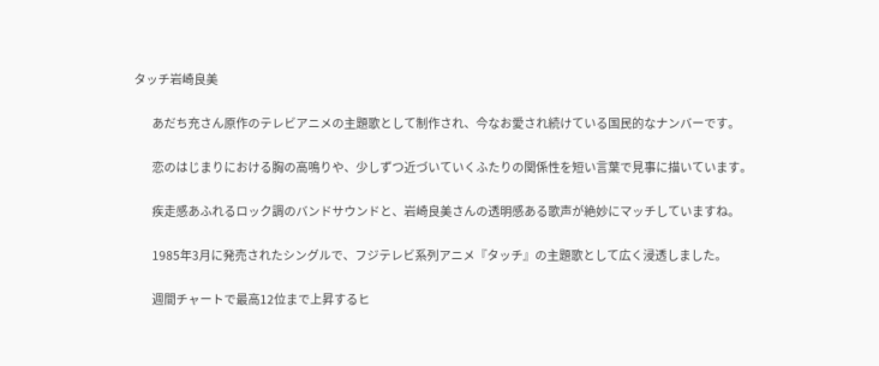タッチ岩崎良美

      あだち充さん原作のテレビアニメの主題歌として制作され、今なお愛され続けている国民的なナンバーです。

      恋のはじまりにおける胸の高鳴りや、少しずつ近づいていくふたりの関係性を短い言葉で見事に描いています。

      疾走感あふれるロック調のバンドサウンドと、岩崎良美さんの透明感ある歌声が絶妙にマッチしていますね。

      1985年3月に発売されたシングルで、フジテレビ系列アニメ『タッチ』の主題歌として広く浸透しました。

      週間チャートで最高12位まで上昇するヒ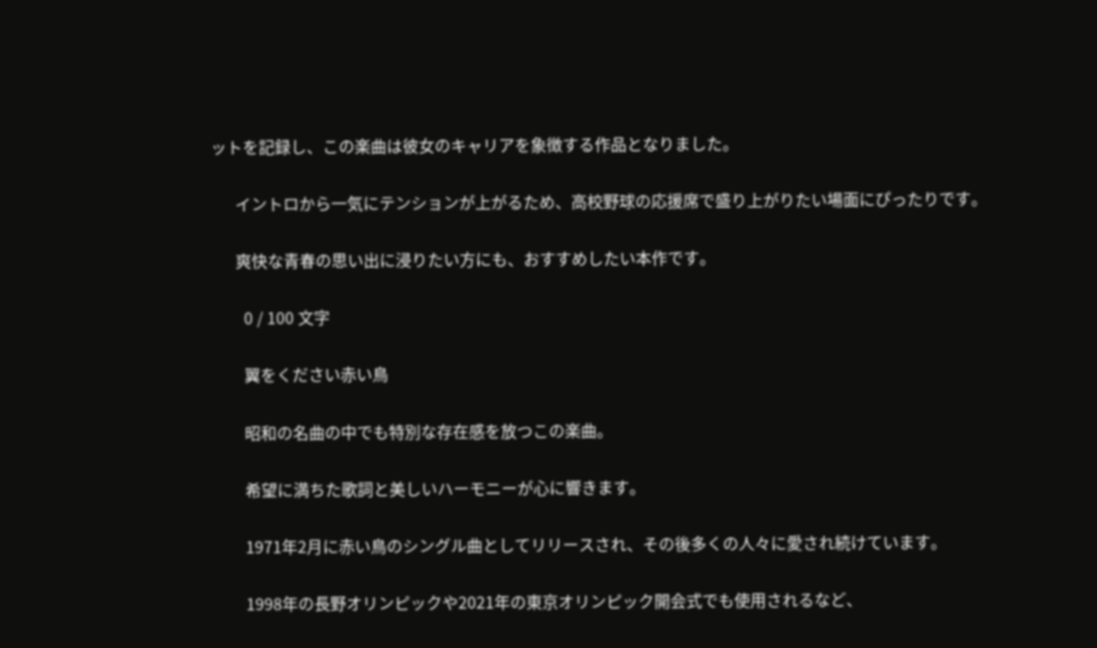ットを記録し、この楽曲は彼女のキャリアを象徴する作品となりました。

      イントロから一気にテンションが上がるため、高校野球の応援席で盛り上がりたい場面にぴったりです。

      爽快な青春の思い出に浸りたい方にも、おすすめしたい本作です。

        0 / 100 文字

        翼をください赤い鳥

        昭和の名曲の中でも特別な存在感を放つこの楽曲。

        希望に満ちた歌詞と美しいハーモニーが心に響きます。

        1971年2月に赤い鳥のシングル曲としてリリースされ、その後多くの人々に愛され続けています。

        1998年の長野オリンピックや2021年の東京オリンピック開会式でも使用されるなど、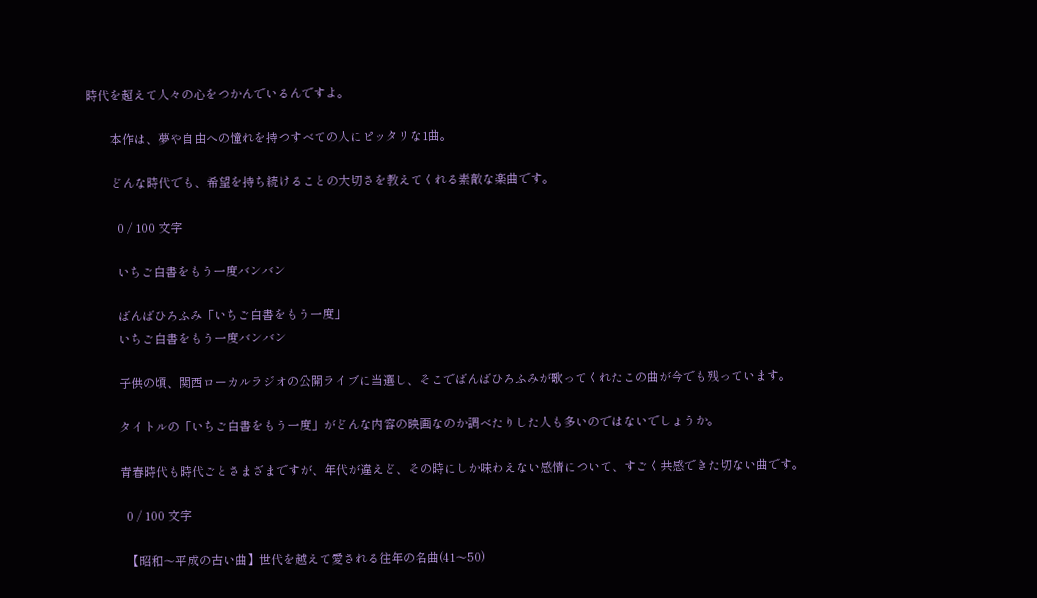時代を超えて人々の心をつかんでいるんですよ。

        本作は、夢や自由への憧れを持つすべての人にピッタリな1曲。

        どんな時代でも、希望を持ち続けることの大切さを教えてくれる素敵な楽曲です。

          0 / 100 文字

          いちご白書をもう一度バンバン

          ばんばひろふみ「いちご白書をもう一度」
          いちご白書をもう一度バンバン

          子供の頃、関西ローカルラジオの公開ライブに当選し、そこでばんばひろふみが歌ってくれたこの曲が今でも残っています。

          タイトルの「いちご白書をもう一度」がどんな内容の映画なのか調べたりした人も多いのではないでしょうか。

          青春時代も時代ごとさまざまですが、年代が違えど、その時にしか味わえない感情について、すごく共感できた切ない曲です。

            0 / 100 文字

            【昭和〜平成の古い曲】世代を越えて愛される往年の名曲(41〜50)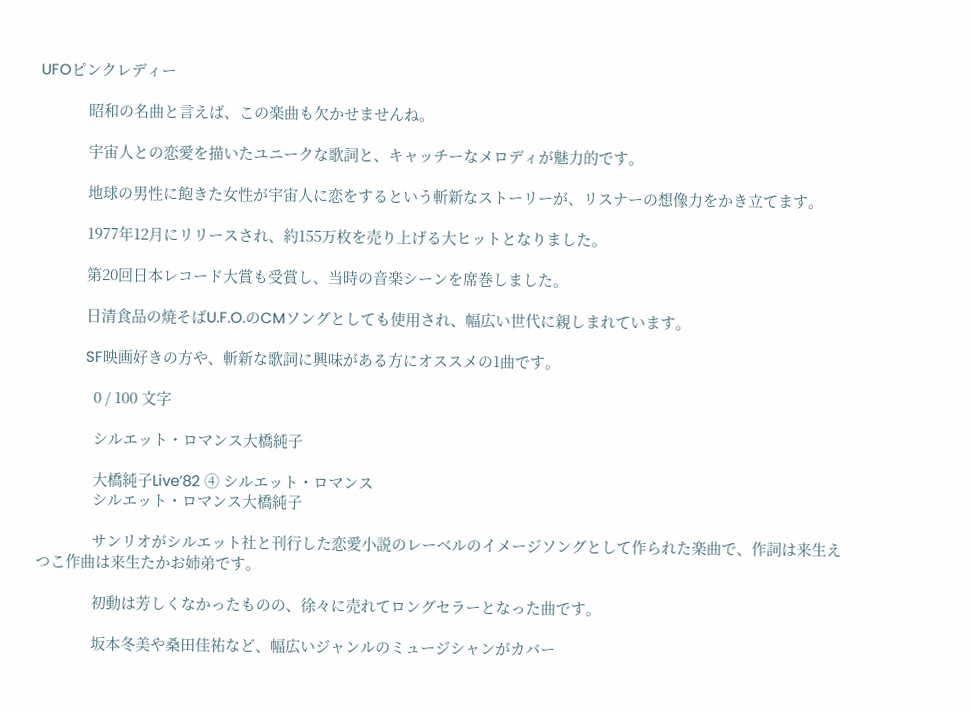UFOピンクレディー

            昭和の名曲と言えば、この楽曲も欠かせませんね。

            宇宙人との恋愛を描いたユニークな歌詞と、キャッチーなメロディが魅力的です。

            地球の男性に飽きた女性が宇宙人に恋をするという斬新なストーリーが、リスナーの想像力をかき立てます。

            1977年12月にリリースされ、約155万枚を売り上げる大ヒットとなりました。

            第20回日本レコード大賞も受賞し、当時の音楽シーンを席巻しました。

            日清食品の焼そばU.F.O.のCMソングとしても使用され、幅広い世代に親しまれています。

            SF映画好きの方や、斬新な歌詞に興味がある方にオススメの1曲です。

              0 / 100 文字

              シルエット・ロマンス大橋純子

              大橋純子Live’82 ④ シルエット・ロマンス
              シルエット・ロマンス大橋純子

              サンリオがシルエット社と刊行した恋愛小説のレーベルのイメージソングとして作られた楽曲で、作詞は来生えつこ作曲は来生たかお姉弟です。

              初動は芳しくなかったものの、徐々に売れてロングセラーとなった曲です。

              坂本冬美や桑田佳祐など、幅広いジャンルのミュージシャンがカバー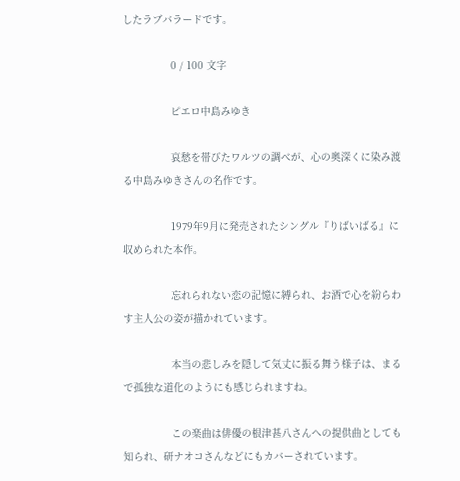したラブバラードです。

                0 / 100 文字

                ピエロ中島みゆき

                哀愁を帯びたワルツの調べが、心の奥深くに染み渡る中島みゆきさんの名作です。

                1979年9月に発売されたシングル『りばいばる』に収められた本作。

                忘れられない恋の記憶に縛られ、お酒で心を紛らわす主人公の姿が描かれています。

                本当の悲しみを隠して気丈に振る舞う様子は、まるで孤独な道化のようにも感じられますね。

                この楽曲は俳優の根津甚八さんへの提供曲としても知られ、研ナオコさんなどにもカバーされています。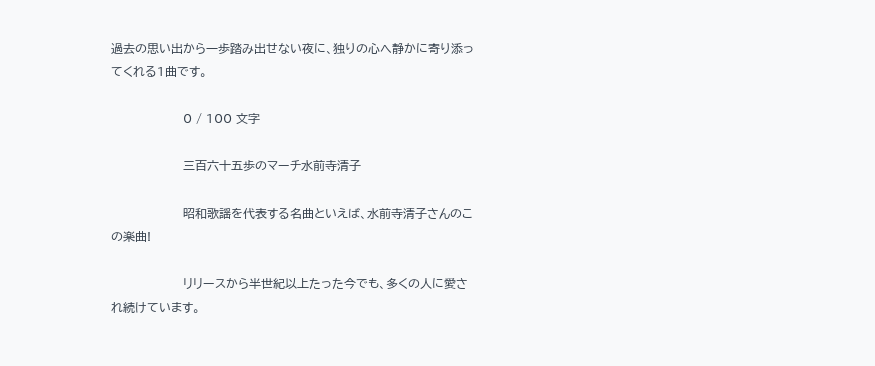過去の思い出から一歩踏み出せない夜に、独りの心へ静かに寄り添ってくれる1曲です。

                  0 / 100 文字

                  三百六十五歩のマーチ水前寺清子

                  昭和歌謡を代表する名曲といえば、水前寺清子さんのこの楽曲!

                  リリースから半世紀以上たった今でも、多くの人に愛され続けています。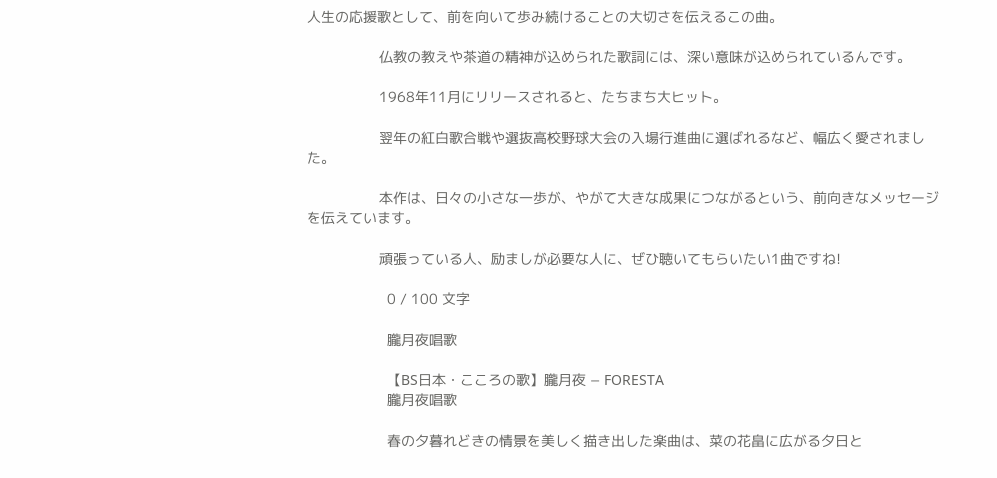人生の応援歌として、前を向いて歩み続けることの大切さを伝えるこの曲。

                  仏教の教えや茶道の精神が込められた歌詞には、深い意味が込められているんです。

                  1968年11月にリリースされると、たちまち大ヒット。

                  翌年の紅白歌合戦や選抜高校野球大会の入場行進曲に選ばれるなど、幅広く愛されました。

                  本作は、日々の小さな一歩が、やがて大きな成果につながるという、前向きなメッセージを伝えています。

                  頑張っている人、励ましが必要な人に、ぜひ聴いてもらいたい1曲ですね!

                    0 / 100 文字

                    朧月夜唱歌

                    【BS日本・こころの歌】朧月夜 − FORESTA
                    朧月夜唱歌

                    春の夕暮れどきの情景を美しく描き出した楽曲は、菜の花畠に広がる夕日と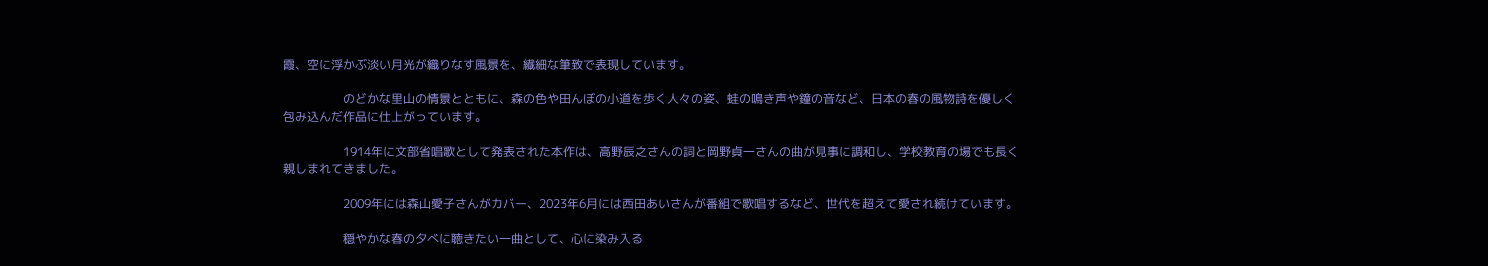霞、空に浮かぶ淡い月光が織りなす風景を、繊細な筆致で表現しています。

                    のどかな里山の情景とともに、森の色や田んぼの小道を歩く人々の姿、蛙の鳴き声や鐘の音など、日本の春の風物詩を優しく包み込んだ作品に仕上がっています。

                    1914年に文部省唱歌として発表された本作は、高野辰之さんの詞と岡野貞一さんの曲が見事に調和し、学校教育の場でも長く親しまれてきました。

                    2009年には森山愛子さんがカバー、2023年6月には西田あいさんが番組で歌唱するなど、世代を超えて愛され続けています。

                    穏やかな春の夕べに聴きたい一曲として、心に染み入る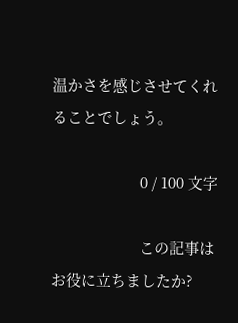温かさを感じさせてくれることでしょう。

                      0 / 100 文字

                      この記事はお役に立ちましたか?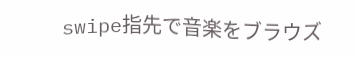swipe指先で音楽をブラウズ